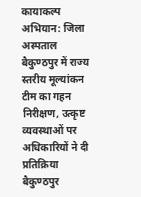कायाकल्प अभियान: जिला अस्पताल बैकुण्ठपुर में राज्य स्तरीय मूल्यांकन टीम का गहन निरीक्षण, उत्कृष्ट व्यवस्थाओं पर अधिकारियों ने दी प्रतिक्रिया
बैकुण्ठपुर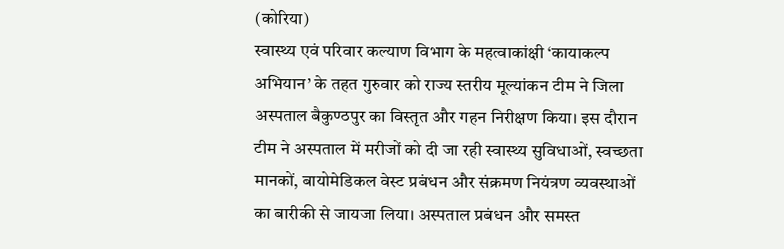(कोरिया)
स्वास्थ्य एवं परिवार कल्याण विभाग के महत्वाकांक्षी ‘कायाकल्प अभियान’ के तहत गुरुवार को राज्य स्तरीय मूल्यांकन टीम ने जिला अस्पताल बैकुण्ठपुर का विस्तृत और गहन निरीक्षण किया। इस दौरान टीम ने अस्पताल में मरीजों को दी जा रही स्वास्थ्य सुविधाओं, स्वच्छता मानकों, बायोमेडिकल वेस्ट प्रबंधन और संक्रमण नियंत्रण व्यवस्थाओं का बारीकी से जायजा लिया। अस्पताल प्रबंधन और समस्त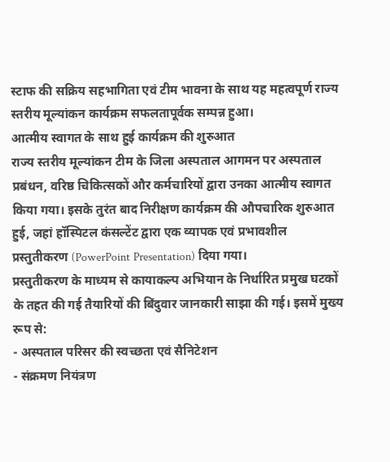स्टाफ की सक्रिय सहभागिता एवं टीम भावना के साथ यह महत्वपूर्ण राज्य स्तरीय मूल्यांकन कार्यक्रम सफलतापूर्वक सम्पन्न हुआ।
आत्मीय स्वागत के साथ हुई कार्यक्रम की शुरुआत
राज्य स्तरीय मूल्यांकन टीम के जिला अस्पताल आगमन पर अस्पताल प्रबंधन, वरिष्ठ चिकित्सकों और कर्मचारियों द्वारा उनका आत्मीय स्वागत किया गया। इसके तुरंत बाद निरीक्षण कार्यक्रम की औपचारिक शुरुआत हुई, जहां हॉस्पिटल कंसल्टेंट द्वारा एक व्यापक एवं प्रभावशील प्रस्तुतीकरण (PowerPoint Presentation) दिया गया।
प्रस्तुतीकरण के माध्यम से कायाकल्प अभियान के निर्धारित प्रमुख घटकों के तहत की गई तैयारियों की बिंदुवार जानकारी साझा की गई। इसमें मुख्य रूप से:
- अस्पताल परिसर की स्वच्छता एवं सैनिटेशन
- संक्रमण नियंत्रण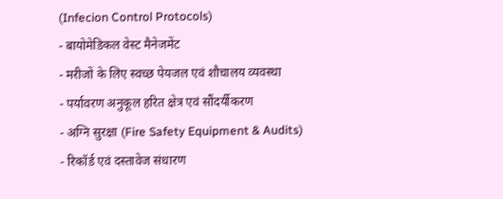(Infecion Control Protocols)
- बायोमेडिकल वेस्ट मैनेजमेंट
- मरीजों के लिए स्वच्छ पेयजल एवं शौचालय व्यवस्था
- पर्यावरण अनुकूल हरित क्षेत्र एवं सौंदर्यीकरण
- अग्नि सुरक्षा (Fire Safety Equipment & Audits)
- रिकॉर्ड एवं दस्तावेज संधारण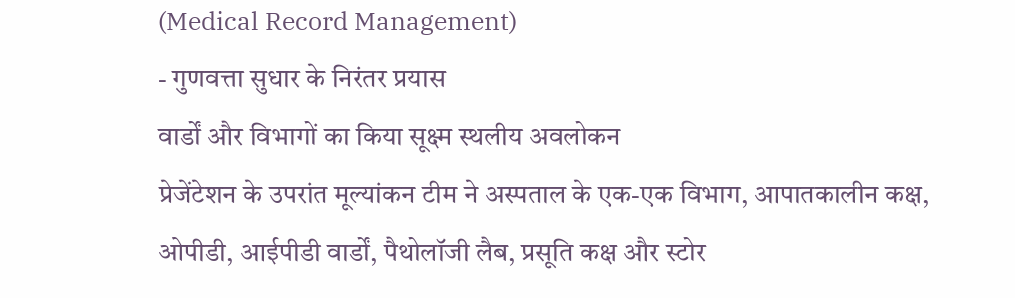(Medical Record Management)
- गुणवत्ता सुधार के निरंतर प्रयास
वार्डों और विभागों का किया सूक्ष्म स्थलीय अवलोकन
प्रेजेंटेशन के उपरांत मूल्यांकन टीम ने अस्पताल के एक-एक विभाग, आपातकालीन कक्ष, ओपीडी, आईपीडी वार्डों, पैथोलॉजी लैब, प्रसूति कक्ष और स्टोर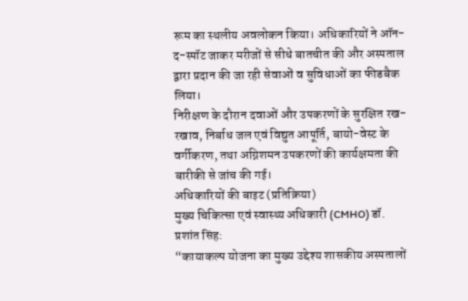रूम का स्थलीय अवलोकन किया। अधिकारियों ने ऑन-द-स्पॉट जाकर मरीजों से सीधे बातचीत की और अस्पताल द्वारा प्रदान की जा रही सेवाओं व सुविधाओं का फीडबैक लिया।
निरीक्षण के दौरान दवाओं और उपकरणों के सुरक्षित रख-रखाव, निर्बाध जल एवं विद्युत आपूर्ति, बायो-वेस्ट के वर्गीकरण, तथा अग्निशमन उपकरणों की कार्यक्षमता की बारीकी से जांच की गई।
अधिकारियों की बाइट (प्रतिक्रिया)
मुख्य चिकित्सा एवं स्वास्थ्य अधिकारी (CMHO) डॉ. प्रशांत सिंह:
“कायाकल्प योजना का मुख्य उद्देश्य शासकीय अस्पतालों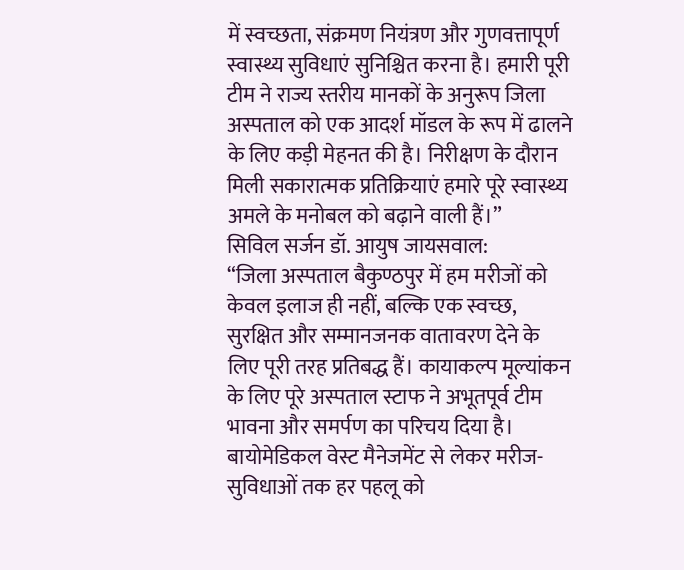में स्वच्छता, संक्रमण नियंत्रण और गुणवत्तापूर्ण स्वास्थ्य सुविधाएं सुनिश्चित करना है। हमारी पूरी टीम ने राज्य स्तरीय मानकों के अनुरूप जिला अस्पताल को एक आदर्श मॉडल के रूप में ढालने के लिए कड़ी मेहनत की है। निरीक्षण के दौरान मिली सकारात्मक प्रतिक्रियाएं हमारे पूरे स्वास्थ्य अमले के मनोबल को बढ़ाने वाली हैं।”
सिविल सर्जन डॉ. आयुष जायसवाल:
“जिला अस्पताल बैकुण्ठपुर में हम मरीजों को केवल इलाज ही नहीं, बल्कि एक स्वच्छ, सुरक्षित और सम्मानजनक वातावरण देने के लिए पूरी तरह प्रतिबद्ध हैं। कायाकल्प मूल्यांकन के लिए पूरे अस्पताल स्टाफ ने अभूतपूर्व टीम भावना और समर्पण का परिचय दिया है। बायोमेडिकल वेस्ट मैनेजमेंट से लेकर मरीज-सुविधाओं तक हर पहलू को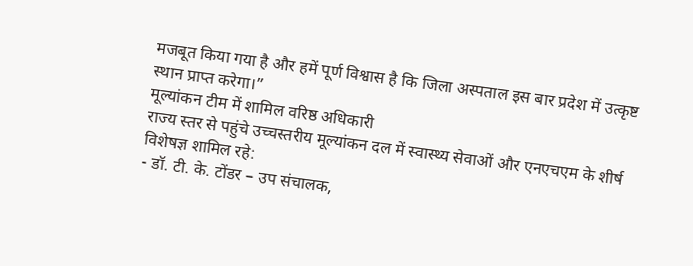मजबूत किया गया है और हमें पूर्ण विश्वास है कि जिला अस्पताल इस बार प्रदेश में उत्कृष्ट स्थान प्राप्त करेगा।”
मूल्यांकन टीम में शामिल वरिष्ठ अधिकारी
राज्य स्तर से पहुंचे उच्चस्तरीय मूल्यांकन दल में स्वास्थ्य सेवाओं और एनएचएम के शीर्ष विशेषज्ञ शामिल रहे:
- डॉ. टी. के. टोंडर – उप संचालक,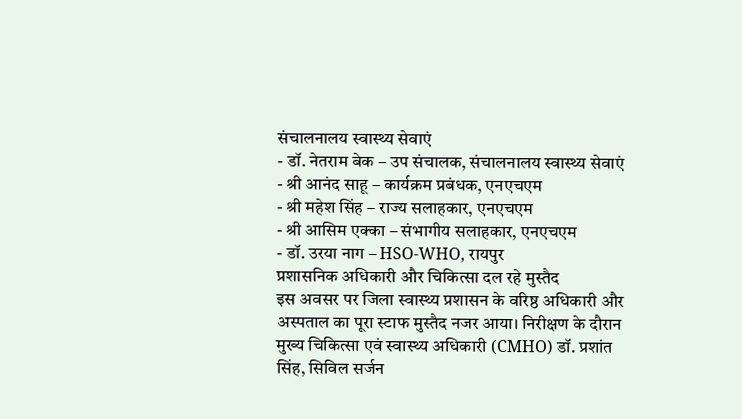संचालनालय स्वास्थ्य सेवाएं
- डॉ. नेतराम बेक – उप संचालक, संचालनालय स्वास्थ्य सेवाएं
- श्री आनंद साहू – कार्यक्रम प्रबंधक, एनएचएम
- श्री महेश सिंह – राज्य सलाहकार, एनएचएम
- श्री आसिम एक्का – संभागीय सलाहकार, एनएचएम
- डॉ. उरया नाग – HSO-WHO, रायपुर
प्रशासनिक अधिकारी और चिकित्सा दल रहे मुस्तैद
इस अवसर पर जिला स्वास्थ्य प्रशासन के वरिष्ठ अधिकारी और अस्पताल का पूरा स्टाफ मुस्तैद नजर आया। निरीक्षण के दौरान मुख्य चिकित्सा एवं स्वास्थ्य अधिकारी (CMHO) डॉ. प्रशांत सिंह, सिविल सर्जन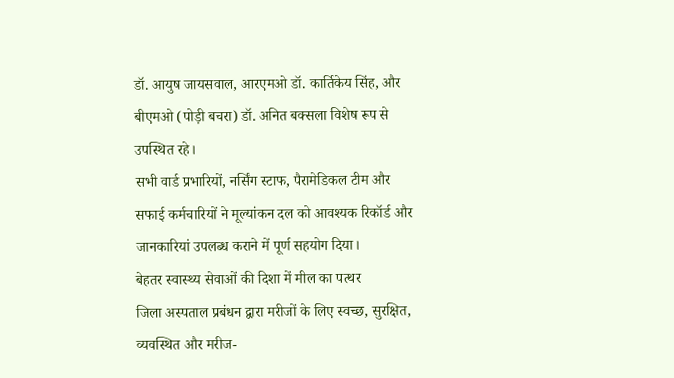डॉ. आयुष जायसवाल, आरएमओ डॉ. कार्तिकेय सिंह, और बीएमओ (पोड़ी बचरा) डॉ. अनित बक्सला विशेष रूप से उपस्थित रहे।
सभी वार्ड प्रभारियों, नर्सिंग स्टाफ, पैरामेडिकल टीम और सफाई कर्मचारियों ने मूल्यांकन दल को आवश्यक रिकॉर्ड और जानकारियां उपलब्ध कराने में पूर्ण सहयोग दिया।
बेहतर स्वास्थ्य सेवाओं की दिशा में मील का पत्थर
जिला अस्पताल प्रबंधन द्वारा मरीजों के लिए स्वच्छ, सुरक्षित, व्यवस्थित और मरीज-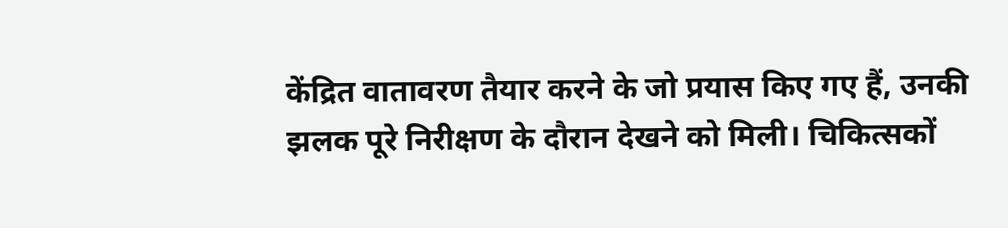केंद्रित वातावरण तैयार करने के जो प्रयास किए गए हैं, उनकी झलक पूरे निरीक्षण के दौरान देखने को मिली। चिकित्सकों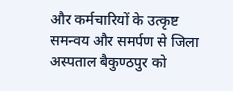और कर्मचारियों के उत्कृष्ट समन्वय और समर्पण से जिला अस्पताल बैकुण्ठपुर को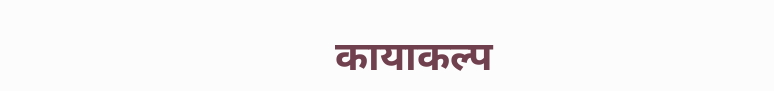कायाकल्प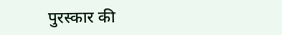पुरस्कार की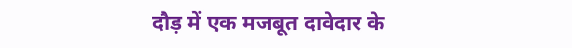दौड़ में एक मजबूत दावेदार के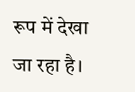रूप में देखा जा रहा है।